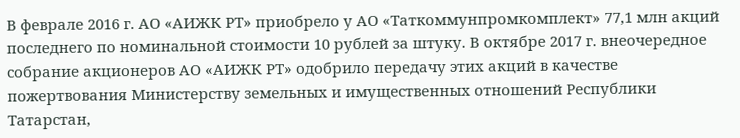В феврале 2016 г. АО «АИЖК РТ» приобрело у АО «Таткоммунпромкомплект» 77,1 млн акций последнего по номинальной стоимости 10 рублей за штуку. В октябре 2017 г. внеочередное собрание акционеров АО «АИЖК РТ» одобрило передачу этих акций в качестве пожертвования Министерству земельных и имущественных отношений Республики Татарстан,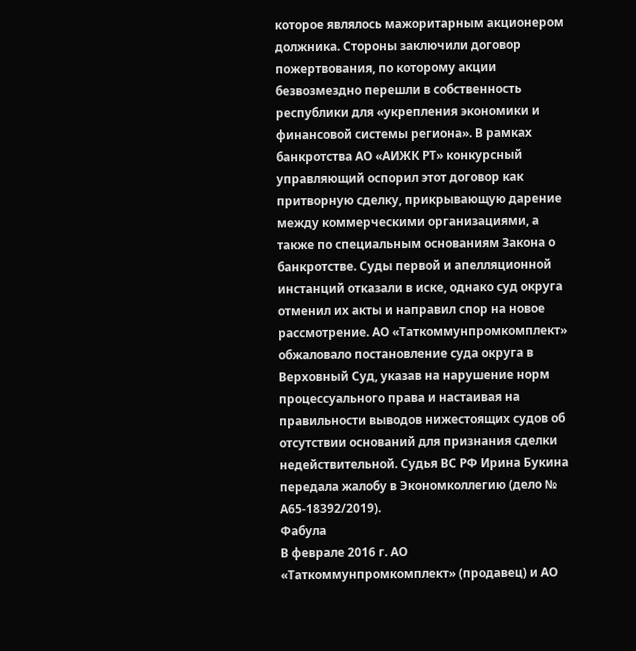которое являлось мажоритарным акционером должника. Стороны заключили договор пожертвования, по которому акции безвозмездно перешли в собственность республики для «укрепления экономики и финансовой системы региона». В рамках банкротства АО «АИЖК РТ» конкурсный управляющий оспорил этот договор как притворную сделку, прикрывающую дарение между коммерческими организациями, а также по специальным основаниям Закона о банкротстве. Суды первой и апелляционной инстанций отказали в иске, однако суд округа отменил их акты и направил спор на новое рассмотрение. АО «Таткоммунпромкомплект» обжаловало постановление суда округа в Верховный Суд, указав на нарушение норм процессуального права и настаивая на правильности выводов нижестоящих судов об отсутствии оснований для признания сделки недействительной. Судья ВС РФ Ирина Букина передала жалобу в Экономколлегию (дело № А65-18392/2019).
Фабула
В феврале 2016 г. АО «Таткоммунпромкомплект» (продавец) и АО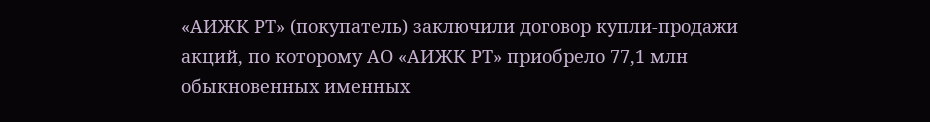«АИЖК РТ» (покупатель) заключили договор купли-продажи акций, по которому АО «АИЖК РТ» приобрело 77,1 млн обыкновенных именных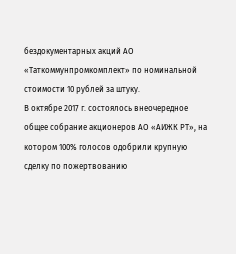бездокументарных акций АО «Таткоммунпромкомплект» по номинальной стоимости 10 рублей за штуку.
В октябре 2017 г. состоялось внеочередное общее собрание акционеров АО «АИЖК РТ», на котором 100% голосов одобрили крупную сделку по пожертвованию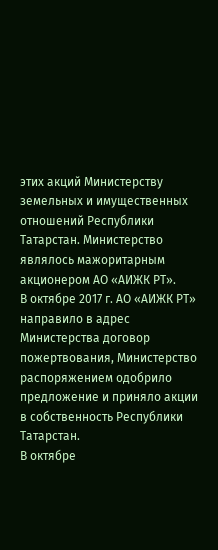этих акций Министерству земельных и имущественных отношений Республики Татарстан. Министерство являлось мажоритарным акционером АО «АИЖК РТ».
В октябре 2017 г. АО «АИЖК РТ» направило в адрес Министерства договор пожертвования, Министерство распоряжением одобрило предложение и приняло акции в собственность Республики Татарстан.
В октябре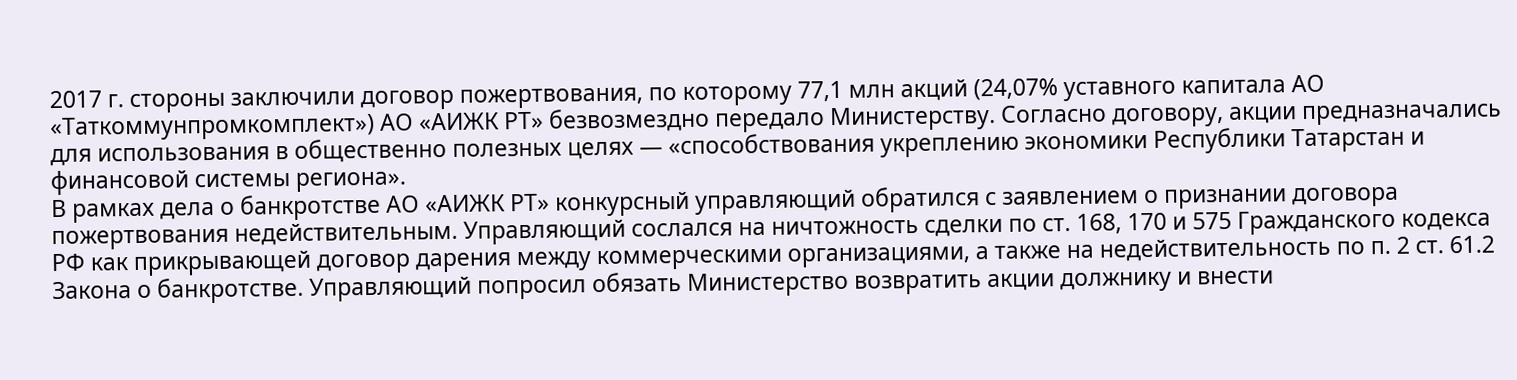2017 г. стороны заключили договор пожертвования, по которому 77,1 млн акций (24,07% уставного капитала АО «Таткоммунпромкомплект») АО «АИЖК РТ» безвозмездно передало Министерству. Согласно договору, акции предназначались для использования в общественно полезных целях — «способствования укреплению экономики Республики Татарстан и финансовой системы региона».
В рамках дела о банкротстве АО «АИЖК РТ» конкурсный управляющий обратился с заявлением о признании договора пожертвования недействительным. Управляющий сослался на ничтожность сделки по ст. 168, 170 и 575 Гражданского кодекса РФ как прикрывающей договор дарения между коммерческими организациями, а также на недействительность по п. 2 ст. 61.2 Закона о банкротстве. Управляющий попросил обязать Министерство возвратить акции должнику и внести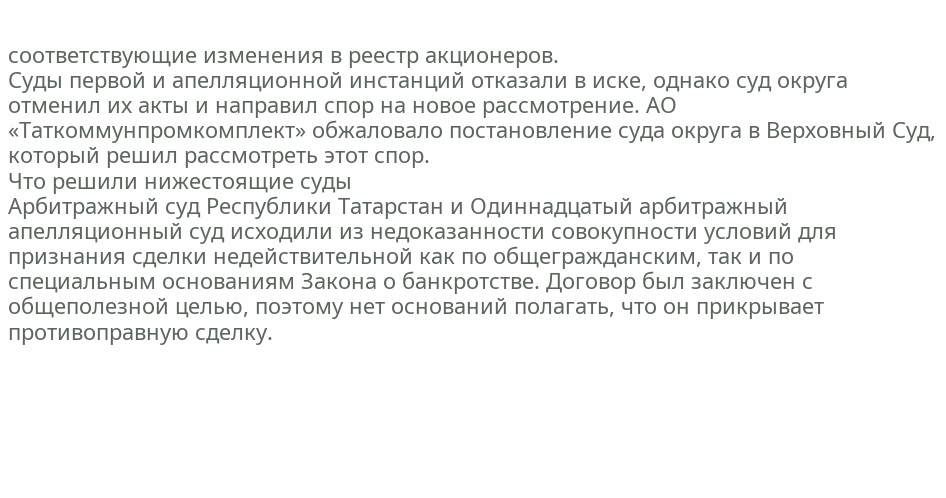соответствующие изменения в реестр акционеров.
Суды первой и апелляционной инстанций отказали в иске, однако суд округа отменил их акты и направил спор на новое рассмотрение. АО «Таткоммунпромкомплект» обжаловало постановление суда округа в Верховный Суд, который решил рассмотреть этот спор.
Что решили нижестоящие суды
Арбитражный суд Республики Татарстан и Одиннадцатый арбитражный апелляционный суд исходили из недоказанности совокупности условий для признания сделки недействительной как по общегражданским, так и по специальным основаниям Закона о банкротстве. Договор был заключен с общеполезной целью, поэтому нет оснований полагать, что он прикрывает противоправную сделку.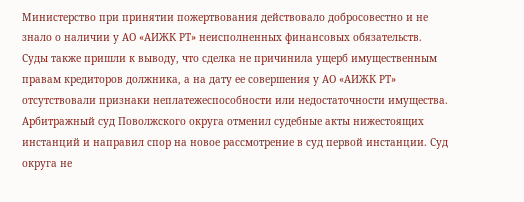Министерство при принятии пожертвования действовало добросовестно и не знало о наличии у АО «АИЖК РТ» неисполненных финансовых обязательств.
Суды также пришли к выводу, что сделка не причинила ущерб имущественным правам кредиторов должника, а на дату ее совершения у АО «АИЖК РТ» отсутствовали признаки неплатежеспособности или недостаточности имущества.
Арбитражный суд Поволжского округа отменил судебные акты нижестоящих инстанций и направил спор на новое рассмотрение в суд первой инстанции. Суд округа не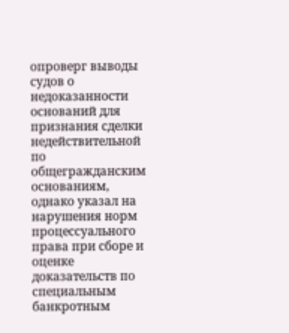опроверг выводы судов о недоказанности оснований для признания сделки недействительной по общегражданским основаниям, однако указал на нарушения норм процессуального права при сборе и оценке доказательств по специальным банкротным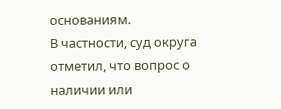основаниям.
В частности, суд округа отметил, что вопрос о наличии или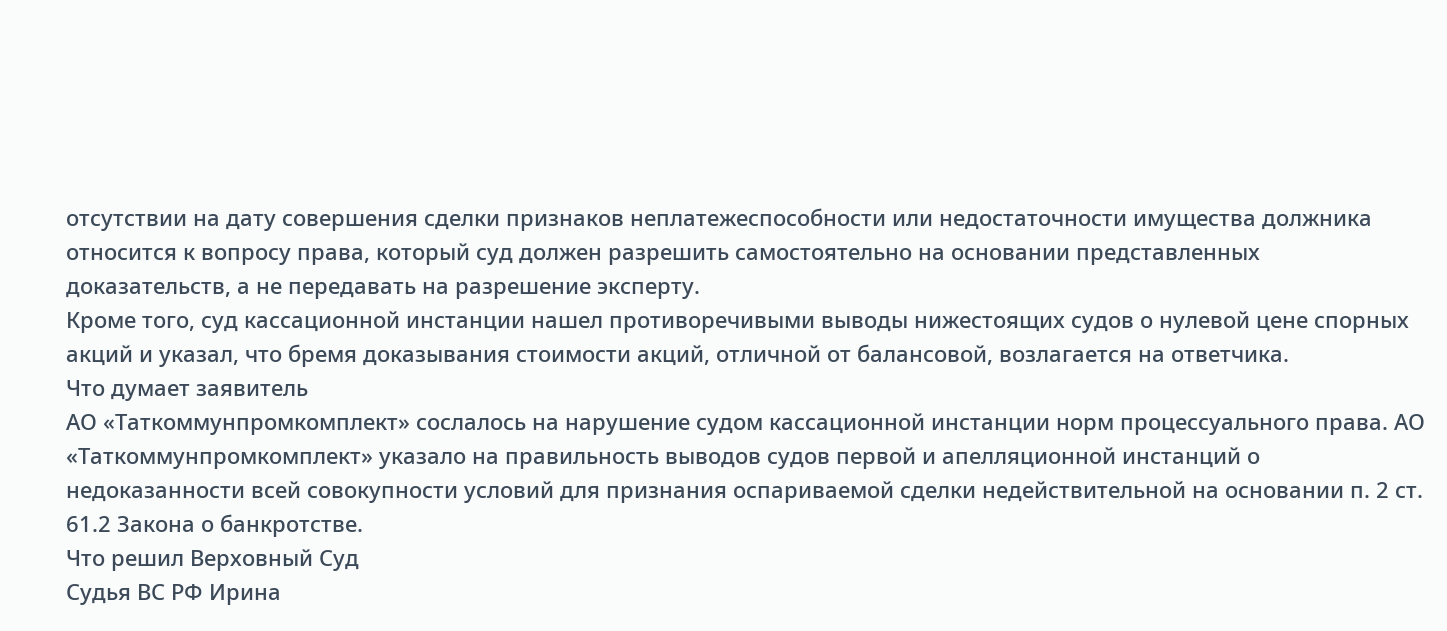отсутствии на дату совершения сделки признаков неплатежеспособности или недостаточности имущества должника относится к вопросу права, который суд должен разрешить самостоятельно на основании представленных доказательств, а не передавать на разрешение эксперту.
Кроме того, суд кассационной инстанции нашел противоречивыми выводы нижестоящих судов о нулевой цене спорных акций и указал, что бремя доказывания стоимости акций, отличной от балансовой, возлагается на ответчика.
Что думает заявитель
АО «Таткоммунпромкомплект» сослалось на нарушение судом кассационной инстанции норм процессуального права. АО «Таткоммунпромкомплект» указало на правильность выводов судов первой и апелляционной инстанций о недоказанности всей совокупности условий для признания оспариваемой сделки недействительной на основании п. 2 ст. 61.2 Закона о банкротстве.
Что решил Верховный Суд
Судья ВС РФ Ирина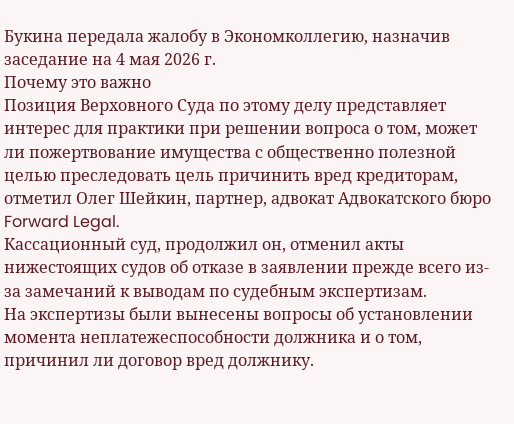Букина передала жалобу в Экономколлегию, назначив заседание на 4 мая 2026 г.
Почему это важно
Позиция Верховного Суда по этому делу представляет интерес для практики при решении вопроса о том, может ли пожертвование имущества с общественно полезной целью преследовать цель причинить вред кредиторам, отметил Олег Шейкин, партнер, адвокат Адвокатского бюро Forward Legal.
Кассационный суд, продолжил он, отменил акты нижестоящих судов об отказе в заявлении прежде всего из-за замечаний к выводам по судебным экспертизам.
На экспертизы были вынесены вопросы об установлении момента неплатежеспособности должника и о том, причинил ли договор вред должнику.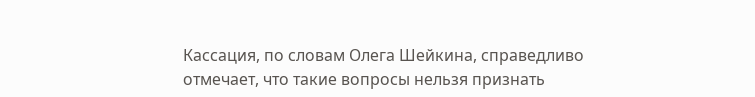Кассация, по словам Олега Шейкина, справедливо отмечает, что такие вопросы нельзя признать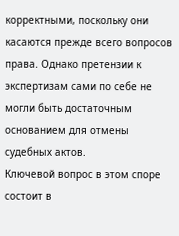корректными, поскольку они касаются прежде всего вопросов права. Однако претензии к экспертизам сами по себе не могли быть достаточным основанием для отмены судебных актов.
Ключевой вопрос в этом споре состоит в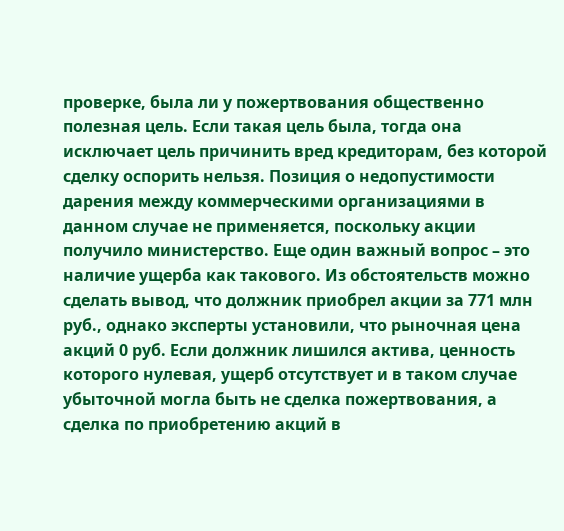проверке, была ли у пожертвования общественно полезная цель. Если такая цель была, тогда она исключает цель причинить вред кредиторам, без которой сделку оспорить нельзя. Позиция о недопустимости дарения между коммерческими организациями в данном случае не применяется, поскольку акции получило министерство. Еще один важный вопрос – это наличие ущерба как такового. Из обстоятельств можно сделать вывод, что должник приобрел акции за 771 млн руб., однако эксперты установили, что рыночная цена акций 0 руб. Если должник лишился актива, ценность которого нулевая, ущерб отсутствует и в таком случае убыточной могла быть не сделка пожертвования, а сделка по приобретению акций в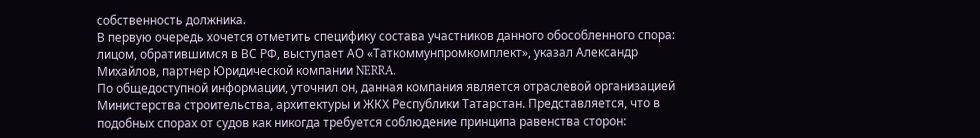собственность должника.
В первую очередь хочется отметить специфику состава участников данного обособленного спора: лицом, обратившимся в ВС РФ, выступает АО «Таткоммунпромкомплект», указал Александр Михайлов, партнер Юридической компании NERRA.
По общедоступной информации, уточнил он, данная компания является отраслевой организацией Министерства строительства, архитектуры и ЖКХ Республики Татарстан. Представляется, что в подобных спорах от судов как никогда требуется соблюдение принципа равенства сторон: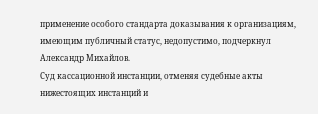применение особого стандарта доказывания к организациям, имеющим публичный статус, недопустимо, подчеркнул Александр Михайлов.
Суд кассационной инстанции, отменяя судебные акты нижестоящих инстанций и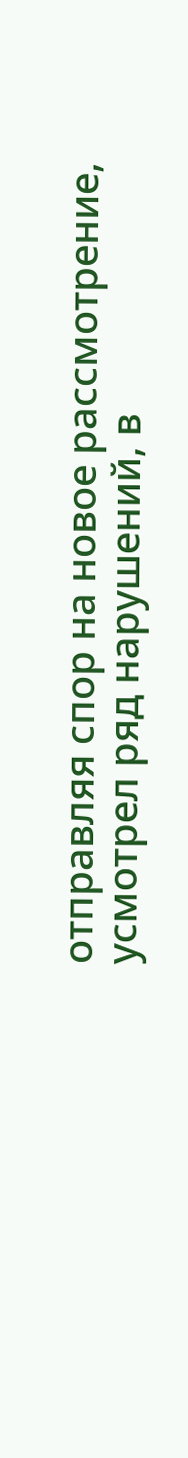отправляя спор на новое рассмотрение, усмотрел ряд нарушений, в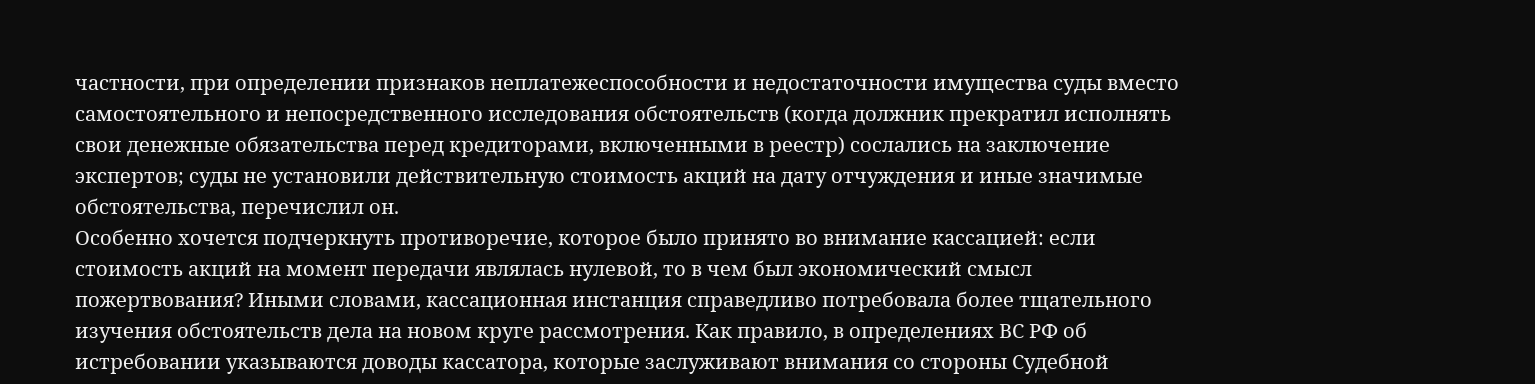частности, при определении признаков неплатежеспособности и недостаточности имущества суды вместо самостоятельного и непосредственного исследования обстоятельств (когда должник прекратил исполнять свои денежные обязательства перед кредиторами, включенными в реестр) сослались на заключение экспертов; суды не установили действительную стоимость акций на дату отчуждения и иные значимые обстоятельства, перечислил он.
Особенно хочется подчеркнуть противоречие, которое было принято во внимание кассацией: если стоимость акций на момент передачи являлась нулевой, то в чем был экономический смысл пожертвования? Иными словами, кассационная инстанция справедливо потребовала более тщательного изучения обстоятельств дела на новом круге рассмотрения. Как правило, в определениях ВС РФ об истребовании указываются доводы кассатора, которые заслуживают внимания со стороны Судебной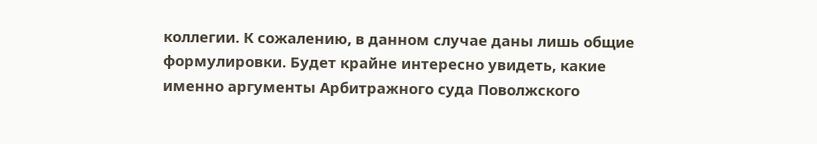коллегии. К сожалению, в данном случае даны лишь общие формулировки. Будет крайне интересно увидеть, какие именно аргументы Арбитражного суда Поволжского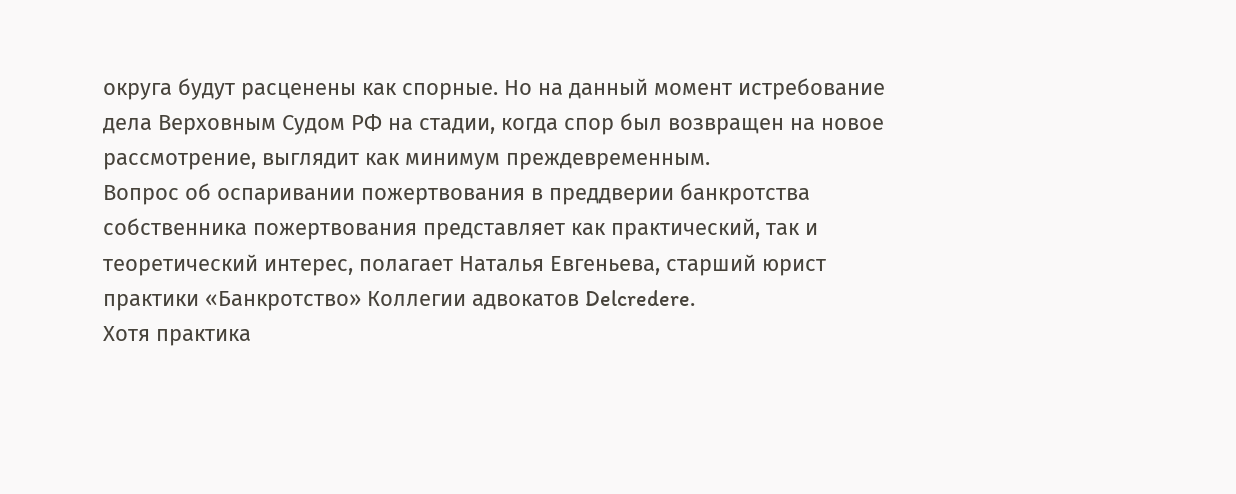округа будут расценены как спорные. Но на данный момент истребование дела Верховным Судом РФ на стадии, когда спор был возвращен на новое рассмотрение, выглядит как минимум преждевременным.
Вопрос об оспаривании пожертвования в преддверии банкротства собственника пожертвования представляет как практический, так и теоретический интерес, полагает Наталья Евгеньева, старший юрист практики «Банкротство» Коллегии адвокатов Delcredere.
Хотя практика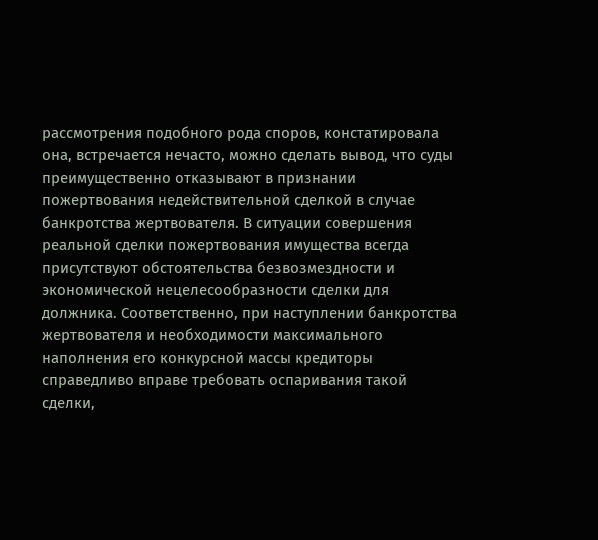рассмотрения подобного рода споров, констатировала она, встречается нечасто, можно сделать вывод, что суды преимущественно отказывают в признании пожертвования недействительной сделкой в случае банкротства жертвователя. В ситуации совершения реальной сделки пожертвования имущества всегда присутствуют обстоятельства безвозмездности и экономической нецелесообразности сделки для должника. Соответственно, при наступлении банкротства жертвователя и необходимости максимального наполнения его конкурсной массы кредиторы справедливо вправе требовать оспаривания такой сделки,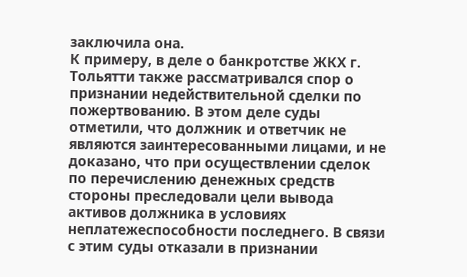заключила она.
К примеру, в деле о банкротстве ЖКХ г. Тольятти также рассматривался спор о признании недействительной сделки по пожертвованию. В этом деле суды отметили, что должник и ответчик не являются заинтересованными лицами, и не доказано, что при осуществлении сделок по перечислению денежных средств стороны преследовали цели вывода активов должника в условиях неплатежеспособности последнего. В связи с этим суды отказали в признании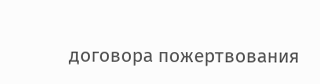договора пожертвования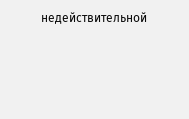недействительной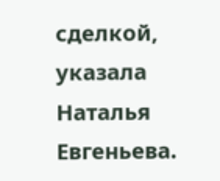сделкой, указала Наталья Евгеньева.